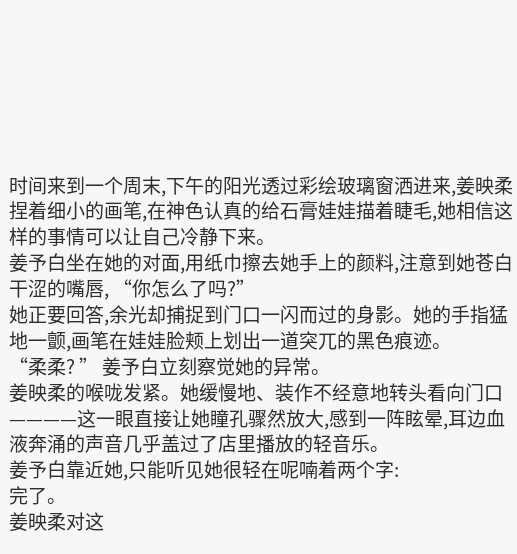时间来到一个周末,下午的阳光透过彩绘玻璃窗洒进来,姜映柔捏着细小的画笔,在神色认真的给石膏娃娃描着睫毛,她相信这样的事情可以让自己冷静下来。
姜予白坐在她的对面,用纸巾擦去她手上的颜料,注意到她苍白干涩的嘴唇, “你怎么了吗?”
她正要回答,余光却捕捉到门口一闪而过的身影。她的手指猛地一颤,画笔在娃娃脸颊上划出一道突兀的黑色痕迹。
“柔柔? ” 姜予白立刻察觉她的异常。
姜映柔的喉咙发紧。她缓慢地、装作不经意地转头看向门口————这一眼直接让她瞳孔骤然放大,感到一阵眩晕,耳边血液奔涌的声音几乎盖过了店里播放的轻音乐。
姜予白靠近她,只能听见她很轻在呢喃着两个字:
完了。
姜映柔对这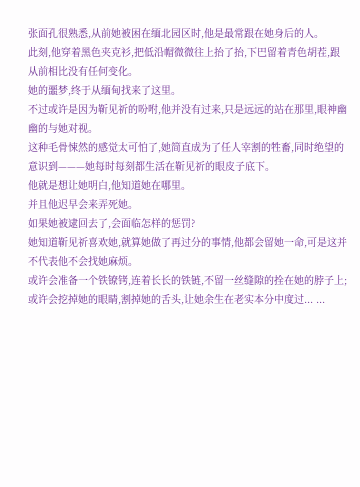张面孔很熟悉,从前她被困在缅北园区时,他是最常跟在她身后的人。
此刻,他穿着黑色夹克衫,把低沿帽微微往上抬了抬,下巴留着青色胡茬,跟从前相比没有任何变化。
她的噩梦,终于从缅甸找来了这里。
不过或许是因为靳见祈的吩咐,他并没有过来,只是远远的站在那里,眼神幽幽的与她对视。
这种毛骨悚然的感觉太可怕了,她简直成为了任人宰割的牲畜,同时绝望的意识到———她每时每刻都生活在靳见祈的眼皮子底下。
他就是想让她明白,他知道她在哪里。
并且他迟早会来弄死她。
如果她被逮回去了,会面临怎样的惩罚?
她知道靳见祈喜欢她,就算她做了再过分的事情,他都会留她一命,可是这并不代表他不会找她麻烦。
或许会准备一个铁镣铐,连着长长的铁链,不留一丝缝隙的拴在她的脖子上;或许会挖掉她的眼睛,割掉她的舌头,让她余生在老实本分中度过... ...